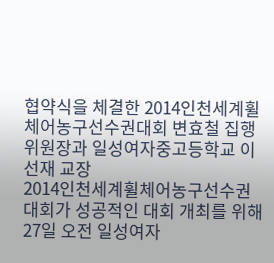협약식을 체결한 2014인천세계휠체어농구선수권대회 변효철 집행위원장과 일성여자중고등학교 이선재 교장
2014인천세계휠체어농구선수권대회가 성공적인 대회 개최를 위해 27일 오전 일성여자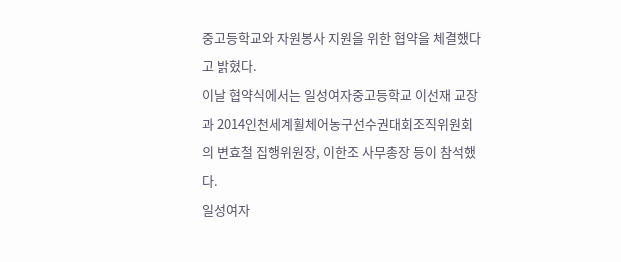중고등학교와 자원봉사 지원을 위한 협약을 체결했다고 밝혔다.
이날 협약식에서는 일성여자중고등학교 이선재 교장과 2014인천세계휠체어농구선수권대회조직위원회의 변효철 집행위원장, 이한조 사무총장 등이 참석했다.
일성여자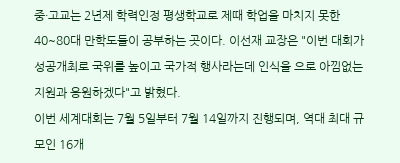중·고교는 2년제 학력인정 평생학교로 제때 학업을 마치지 못한 40~80대 만학도들이 공부하는 곳이다. 이선재 교장은 "이번 대회가 성공개최로 국위를 높이고 국가적 행사라는데 인식을 으로 아낌없는 지원과 응원하겠다"고 밝혔다.
이번 세계대회는 7월 5일부터 7월 14일까지 진행되며, 역대 최대 규모인 16개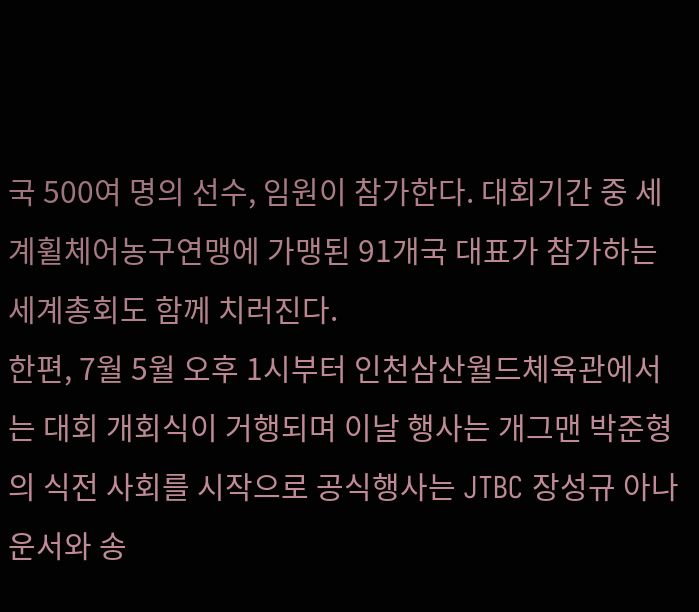국 500여 명의 선수, 임원이 참가한다. 대회기간 중 세계휠체어농구연맹에 가맹된 91개국 대표가 참가하는 세계총회도 함께 치러진다.
한편, 7월 5월 오후 1시부터 인천삼산월드체육관에서는 대회 개회식이 거행되며 이날 행사는 개그맨 박준형의 식전 사회를 시작으로 공식행사는 JTBC 장성규 아나운서와 송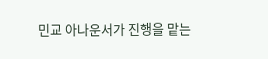민교 아나운서가 진행을 맡는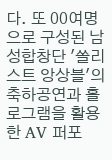다. 또 00여명으로 구성된 남성합창단 '쏠리스트 앙상블'의 축하공연과 홀로그램을 활용한 AV 퍼포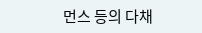먼스 등의 다채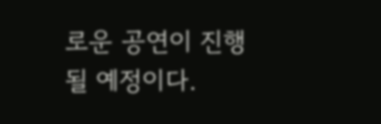로운 공연이 진행될 예정이다.